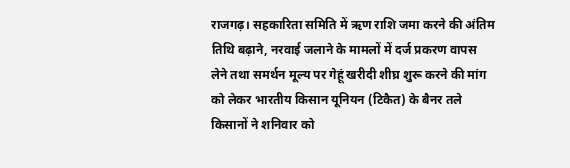राजगढ़। सहकारिता समिति में ऋण राशि जमा करने की अंतिम तिथि बढ़ाने, नरवाई जलाने के मामलों में दर्ज प्रकरण वापस लेने तथा समर्थन मूल्य पर गेहूं खरीदी शीघ्र शुरू करने की मांग को लेकर भारतीय किसान यूनियन (टिकैत) के बैनर तले किसानों ने शनिवार को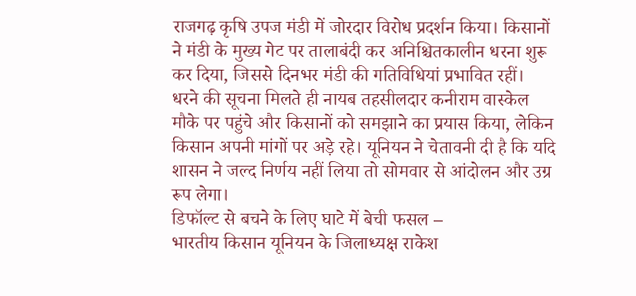राजगढ़ कृषि उपज मंडी में जोरदार विरोध प्रदर्शन किया। किसानों ने मंडी के मुख्य गेट पर तालाबंदी कर अनिश्चितकालीन धरना शुरू कर दिया, जिससे दिनभर मंडी की गतिविधियां प्रभावित रहीं।
धरने की सूचना मिलते ही नायब तहसीलदार कनीराम वास्केल मौके पर पहुंचे और किसानों को समझाने का प्रयास किया, लेकिन किसान अपनी मांगों पर अड़े रहे। यूनियन ने चेतावनी दी है कि यदि शासन ने जल्द निर्णय नहीं लिया तो सोमवार से आंदोलन और उग्र रूप लेगा।
डिफॉल्ट से बचने के लिए घाटे में बेची फसल –
भारतीय किसान यूनियन के जिलाध्यक्ष राकेश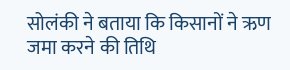सोलंकी ने बताया कि किसानों ने ऋण जमा करने की तिथि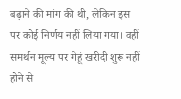बढ़ाने की मांग की थी, लेकिन इस पर कोई निर्णय नहीं लिया गया। वहीं समर्थन मूल्य पर गेहूं खरीदी शुरू नहीं होने से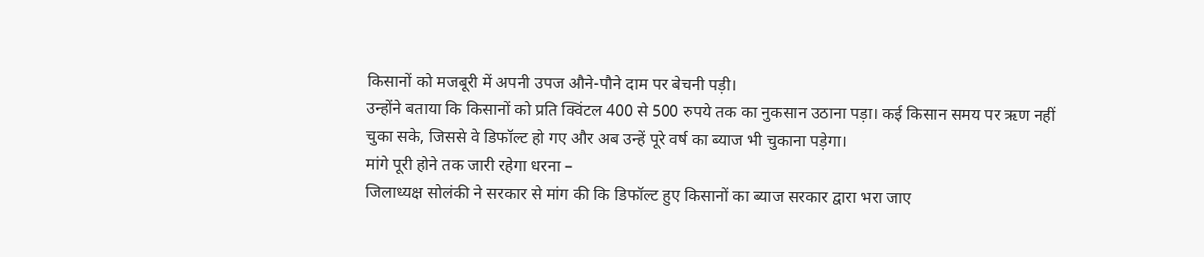किसानों को मजबूरी में अपनी उपज औने-पौने दाम पर बेचनी पड़ी।
उन्होंने बताया कि किसानों को प्रति क्विंटल 400 से 500 रुपये तक का नुकसान उठाना पड़ा। कई किसान समय पर ऋण नहीं चुका सके, जिससे वे डिफॉल्ट हो गए और अब उन्हें पूरे वर्ष का ब्याज भी चुकाना पड़ेगा।
मांगे पूरी होने तक जारी रहेगा धरना –
जिलाध्यक्ष सोलंकी ने सरकार से मांग की कि डिफॉल्ट हुए किसानों का ब्याज सरकार द्वारा भरा जाए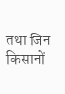तथा जिन किसानों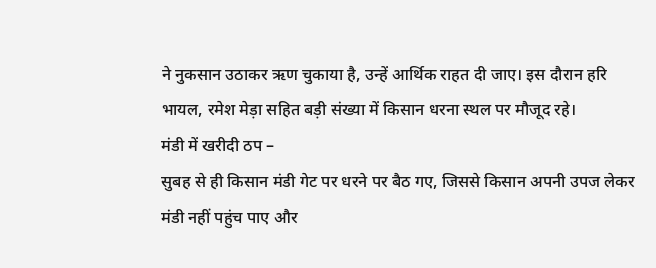ने नुकसान उठाकर ऋण चुकाया है, उन्हें आर्थिक राहत दी जाए। इस दौरान हरि भायल, रमेश मेड़ा सहित बड़ी संख्या में किसान धरना स्थल पर मौजूद रहे।
मंडी में खरीदी ठप –
सुबह से ही किसान मंडी गेट पर धरने पर बैठ गए, जिससे किसान अपनी उपज लेकर मंडी नहीं पहुंच पाए और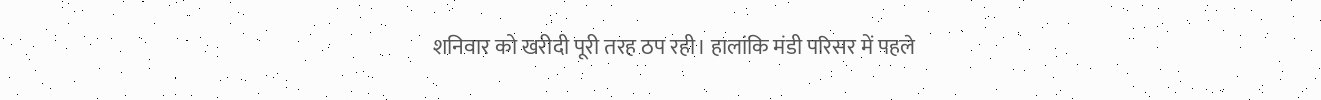शनिवार को खरीदी पूरी तरह ठप रही। हालांकि मंडी परिसर में पहले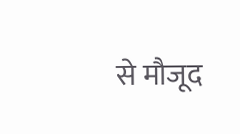से मौजूद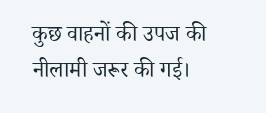कुछ वाहनों की उपज की नीलामी जरूर की गई।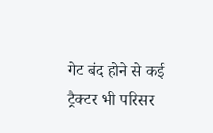गेट बंद होने से कई ट्रैक्टर भी परिसर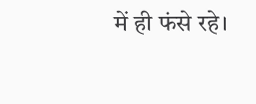में ही फंसे रहे।